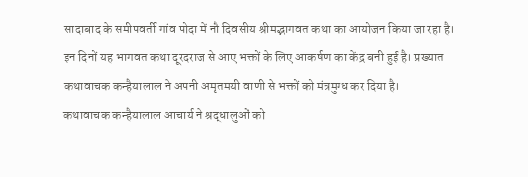सादाबाद के समीपवर्ती गांव पोदा में नौ दिवसीय श्रीमद्भागवत कथा का आयोजन किया जा रहा है। इन दिनों यह भागवत कथा दूरदराज से आए भक्तों के लिए आकर्षण का केंद्र बनी हुई है। प्रख्यात कथावाचक कन्हैयालाल ने अपनी अमृतमयी वाणी से भक्तों को मंत्रमुग्ध कर दिया है।
कथावाचक कन्हैयालाल आचार्य ने श्रद्धालुओं को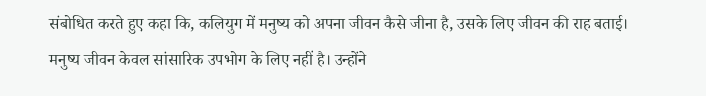संबोधित करते हुए कहा कि, कलियुग में मनुष्य को अपना जीवन कैसे जीना है, उसके लिए जीवन की राह बताई।
मनुष्य जीवन केवल सांसारिक उपभोग के लिए नहीं है। उन्होंने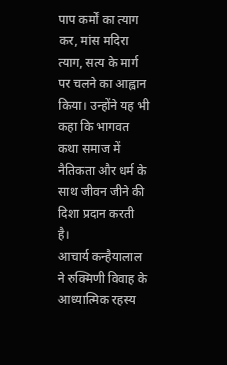पाप कर्मों का त्याग कर, मांस मदिरा त्याग, सत्य के मार्ग पर चलने का आह्वान किया। उन्होंने यह भी कहा कि भागवत कथा समाज में नैतिकता और धर्म के साथ जीवन जीने की दिशा प्रदान करती है।
आचार्य कन्हैयालाल ने रुक्मिणी विवाह के आध्यात्मिक रहस्य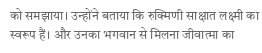को समझाया। उन्होंने बताया कि रुक्मिणी साक्षात लक्ष्मी का स्वरूप हैं। और उनका भगवान से मिलना जीवात्मा का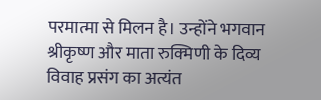परमात्मा से मिलन है। उन्होंने भगवान श्रीकृष्ण और माता रुक्मिणी के दिव्य विवाह प्रसंग का अत्यंत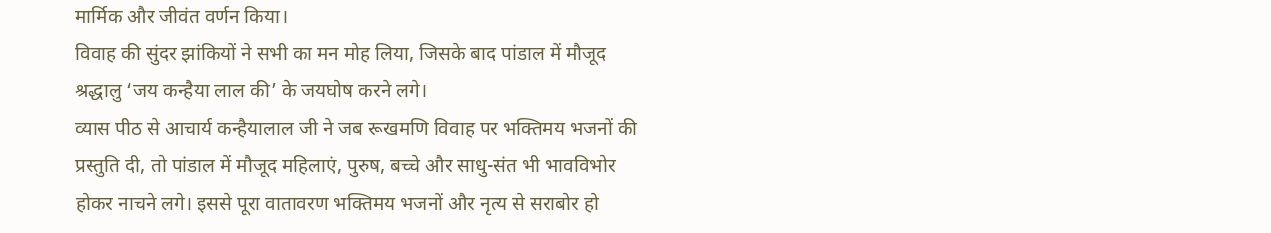मार्मिक और जीवंत वर्णन किया।
विवाह की सुंदर झांकियों ने सभी का मन मोह लिया, जिसके बाद पांडाल में मौजूद श्रद्धालु ‘जय कन्हैया लाल की’ के जयघोष करने लगे।
व्यास पीठ से आचार्य कन्हैयालाल जी ने जब रूखमणि विवाह पर भक्तिमय भजनों की प्रस्तुति दी, तो पांडाल में मौजूद महिलाएं, पुरुष, बच्चे और साधु-संत भी भावविभोर होकर नाचने लगे। इससे पूरा वातावरण भक्तिमय भजनों और नृत्य से सराबोर हो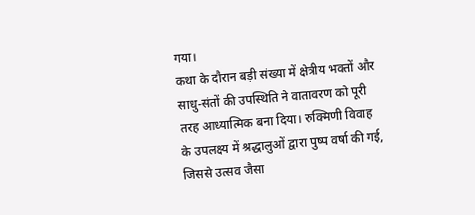गया।
कथा के दौरान बड़ी संख्या में क्षेत्रीय भक्तों और साधु-संतों की उपस्थिति ने वातावरण को पूरी तरह आध्यात्मिक बना दिया। रुक्मिणी विवाह के उपलक्ष्य में श्रद्धालुओं द्वारा पुष्प वर्षा की गई, जिससे उत्सव जैसा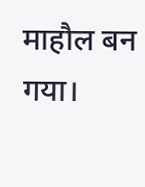माहौल बन गया।